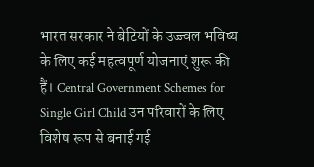भारत सरकार ने बेटियों के उज्ज्वल भविष्य के लिए कई महत्वपूर्ण योजनाएं शुरू की हैं। Central Government Schemes for Single Girl Child उन परिवारों के लिए विशेष रूप से बनाई गई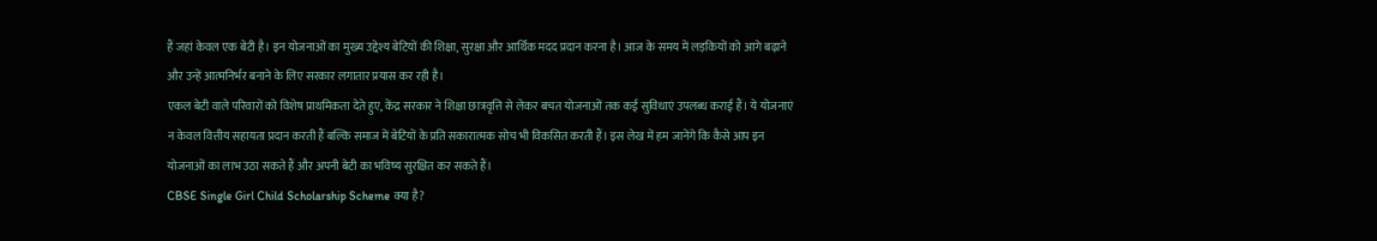हैं जहां केवल एक बेटी है। इन योजनाओं का मुख्य उद्देश्य बेटियों की शिक्षा, सुरक्षा और आर्थिक मदद प्रदान करना है। आज के समय में लड़कियों को आगे बढ़ाने और उन्हें आत्मनिर्भर बनाने के लिए सरकार लगातार प्रयास कर रही है।
एकल बेटी वाले परिवारों को विशेष प्राथमिकता देते हुए, केंद्र सरकार ने शिक्षा छात्रवृत्ति से लेकर बचत योजनाओं तक कई सुविधाएं उपलब्ध कराई हैं। ये योजनाएं न केवल वित्तीय सहायता प्रदान करती हैं बल्कि समाज में बेटियों के प्रति सकारात्मक सोच भी विकसित करती हैं। इस लेख में हम जानेंगे कि कैसे आप इन योजनाओं का लाभ उठा सकते हैं और अपनी बेटी का भविष्य सुरक्षित कर सकते हैं।
CBSE Single Girl Child Scholarship Scheme क्या है?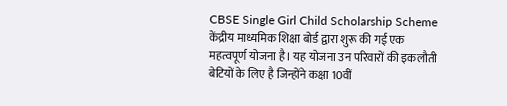CBSE Single Girl Child Scholarship Scheme केंद्रीय माध्यमिक शिक्षा बोर्ड द्वारा शुरू की गई एक महत्वपूर्ण योजना है। यह योजना उन परिवारों की इकलौती बेटियों के लिए है जिन्होंने कक्षा 10वीं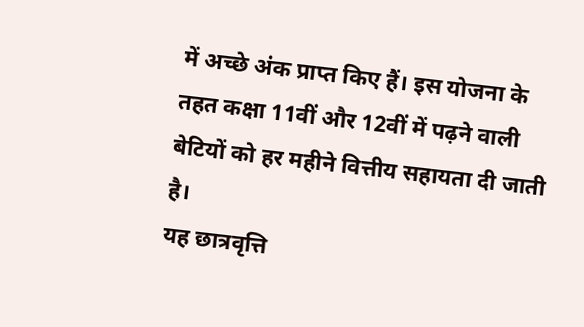में अच्छे अंक प्राप्त किए हैं। इस योजना के तहत कक्षा 11वीं और 12वीं में पढ़ने वाली बेटियों को हर महीने वित्तीय सहायता दी जाती है।
यह छात्रवृत्ति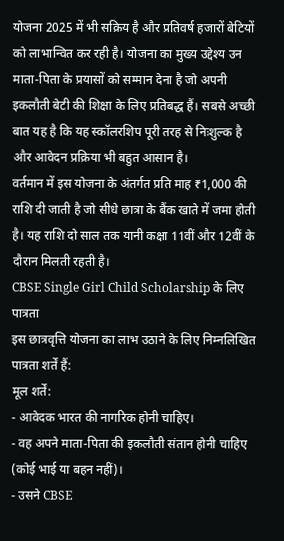योजना 2025 में भी सक्रिय है और प्रतिवर्ष हजारों बेटियों को लाभान्वित कर रही है। योजना का मुख्य उद्देश्य उन माता-पिता के प्रयासों को सम्मान देना है जो अपनी इकलौती बेटी की शिक्षा के लिए प्रतिबद्ध हैं। सबसे अच्छी बात यह है कि यह स्कॉलरशिप पूरी तरह से निःशुल्क है और आवेदन प्रक्रिया भी बहुत आसान है।
वर्तमान में इस योजना के अंतर्गत प्रति माह ₹1,000 की राशि दी जाती है जो सीधे छात्रा के बैंक खाते में जमा होती है। यह राशि दो साल तक यानी कक्षा 11वीं और 12वीं के दौरान मिलती रहती है।
CBSE Single Girl Child Scholarship के लिए पात्रता
इस छात्रवृत्ति योजना का लाभ उठाने के लिए निम्नलिखित पात्रता शर्तें हैं:
मूल शर्तें:
- आवेदक भारत की नागरिक होनी चाहिए।
- वह अपने माता-पिता की इकलौती संतान होनी चाहिए (कोई भाई या बहन नहीं)।
- उसने CBSE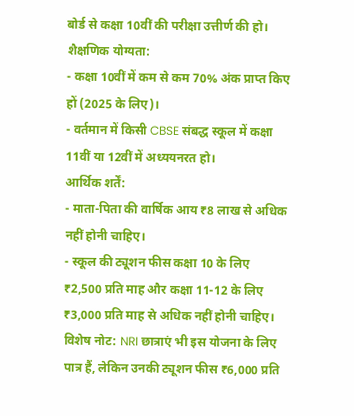बोर्ड से कक्षा 10वीं की परीक्षा उत्तीर्ण की हो।
शैक्षणिक योग्यता:
- कक्षा 10वीं में कम से कम 70% अंक प्राप्त किए हों (2025 के लिए)।
- वर्तमान में किसी CBSE संबद्ध स्कूल में कक्षा 11वीं या 12वीं में अध्ययनरत हो।
आर्थिक शर्तें:
- माता-पिता की वार्षिक आय ₹8 लाख से अधिक नहीं होनी चाहिए।
- स्कूल की ट्यूशन फीस कक्षा 10 के लिए ₹2,500 प्रति माह और कक्षा 11-12 के लिए ₹3,000 प्रति माह से अधिक नहीं होनी चाहिए।
विशेष नोट: NRI छात्राएं भी इस योजना के लिए पात्र हैं, लेकिन उनकी ट्यूशन फीस ₹6,000 प्रति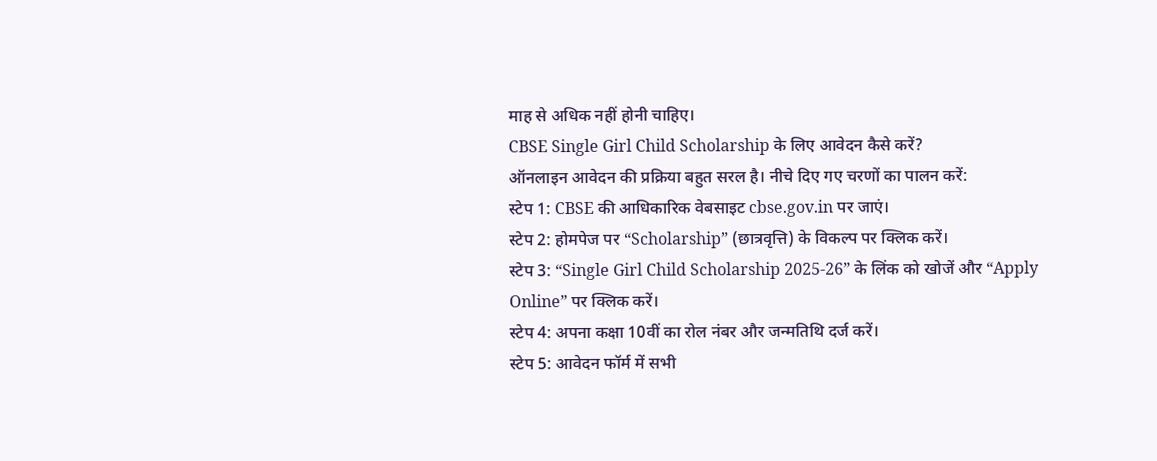माह से अधिक नहीं होनी चाहिए।
CBSE Single Girl Child Scholarship के लिए आवेदन कैसे करें?
ऑनलाइन आवेदन की प्रक्रिया बहुत सरल है। नीचे दिए गए चरणों का पालन करें:
स्टेप 1: CBSE की आधिकारिक वेबसाइट cbse.gov.in पर जाएं।
स्टेप 2: होमपेज पर “Scholarship” (छात्रवृत्ति) के विकल्प पर क्लिक करें।
स्टेप 3: “Single Girl Child Scholarship 2025-26” के लिंक को खोजें और “Apply Online” पर क्लिक करें।
स्टेप 4: अपना कक्षा 10वीं का रोल नंबर और जन्मतिथि दर्ज करें।
स्टेप 5: आवेदन फॉर्म में सभी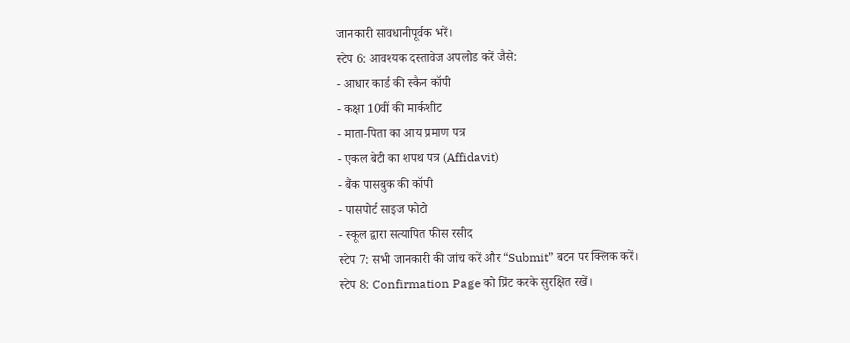जानकारी सावधानीपूर्वक भरें।
स्टेप 6: आवश्यक दस्तावेज अपलोड करें जैसे:
- आधार कार्ड की स्कैन कॉपी
- कक्षा 10वीं की मार्कशीट
- माता-पिता का आय प्रमाण पत्र
- एकल बेटी का शपथ पत्र (Affidavit)
- बैंक पासबुक की कॉपी
- पासपोर्ट साइज फोटो
- स्कूल द्वारा सत्यापित फीस रसीद
स्टेप 7: सभी जानकारी की जांच करें और “Submit” बटन पर क्लिक करें।
स्टेप 8: Confirmation Page को प्रिंट करके सुरक्षित रखें।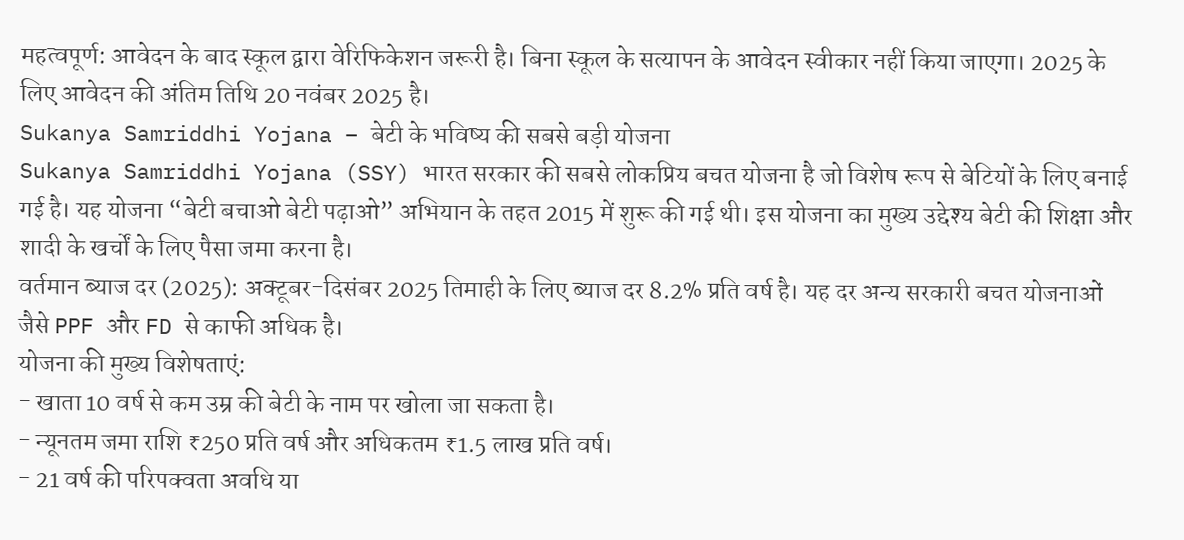महत्वपूर्ण: आवेदन के बाद स्कूल द्वारा वेरिफिकेशन जरूरी है। बिना स्कूल के सत्यापन के आवेदन स्वीकार नहीं किया जाएगा। 2025 के लिए आवेदन की अंतिम तिथि 20 नवंबर 2025 है।
Sukanya Samriddhi Yojana – बेटी के भविष्य की सबसे बड़ी योजना
Sukanya Samriddhi Yojana (SSY) भारत सरकार की सबसे लोकप्रिय बचत योजना है जो विशेष रूप से बेटियों के लिए बनाई गई है। यह योजना “बेटी बचाओ बेटी पढ़ाओ” अभियान के तहत 2015 में शुरू की गई थी। इस योजना का मुख्य उद्देश्य बेटी की शिक्षा और शादी के खर्चों के लिए पैसा जमा करना है।
वर्तमान ब्याज दर (2025): अक्टूबर-दिसंबर 2025 तिमाही के लिए ब्याज दर 8.2% प्रति वर्ष है। यह दर अन्य सरकारी बचत योजनाओं जैसे PPF और FD से काफी अधिक है।
योजना की मुख्य विशेषताएं:
- खाता 10 वर्ष से कम उम्र की बेटी के नाम पर खोला जा सकता है।
- न्यूनतम जमा राशि ₹250 प्रति वर्ष और अधिकतम ₹1.5 लाख प्रति वर्ष।
- 21 वर्ष की परिपक्वता अवधि या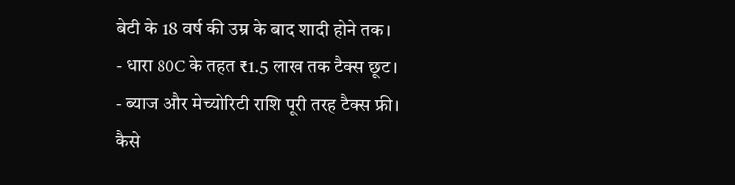बेटी के 18 वर्ष की उम्र के बाद शादी होने तक।
- धारा 80C के तहत ₹1.5 लाख तक टैक्स छूट।
- ब्याज और मेच्योरिटी राशि पूरी तरह टैक्स फ्री।
कैसे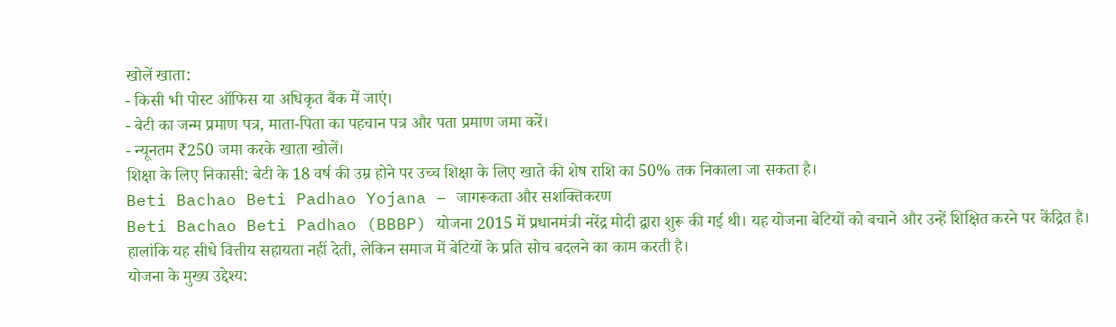खोलें खाता:
- किसी भी पोस्ट ऑफिस या अधिकृत बैंक में जाएं।
- बेटी का जन्म प्रमाण पत्र, माता-पिता का पहचान पत्र और पता प्रमाण जमा करें।
- न्यूनतम ₹250 जमा करके खाता खोलें।
शिक्षा के लिए निकासी: बेटी के 18 वर्ष की उम्र होने पर उच्च शिक्षा के लिए खाते की शेष राशि का 50% तक निकाला जा सकता है।
Beti Bachao Beti Padhao Yojana – जागरूकता और सशक्तिकरण
Beti Bachao Beti Padhao (BBBP) योजना 2015 में प्रधानमंत्री नरेंद्र मोदी द्वारा शुरू की गई थी। यह योजना बेटियों को बचाने और उन्हें शिक्षित करने पर केंद्रित है। हालांकि यह सीधे वित्तीय सहायता नहीं देती, लेकिन समाज में बेटियों के प्रति सोच बदलने का काम करती है।
योजना के मुख्य उद्देश्य: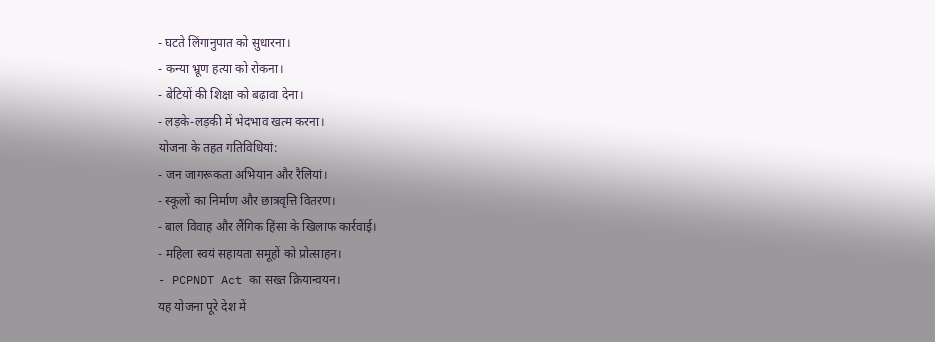- घटते लिंगानुपात को सुधारना।
- कन्या भ्रूण हत्या को रोकना।
- बेटियों की शिक्षा को बढ़ावा देना।
- लड़के-लड़की में भेदभाव खत्म करना।
योजना के तहत गतिविधियां:
- जन जागरूकता अभियान और रैलियां।
- स्कूलों का निर्माण और छात्रवृत्ति वितरण।
- बाल विवाह और लैंगिक हिंसा के खिलाफ कार्रवाई।
- महिला स्वयं सहायता समूहों को प्रोत्साहन।
- PCPNDT Act का सख्त क्रियान्वयन।
यह योजना पूरे देश में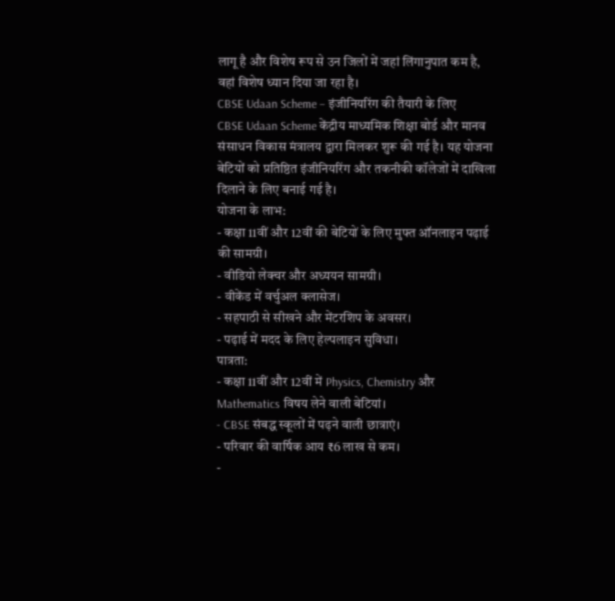लागू है और विशेष रूप से उन जिलों में जहां लिंगानुपात कम है, वहां विशेष ध्यान दिया जा रहा है।
CBSE Udaan Scheme – इंजीनियरिंग की तैयारी के लिए
CBSE Udaan Scheme केंद्रीय माध्यमिक शिक्षा बोर्ड और मानव संसाधन विकास मंत्रालय द्वारा मिलकर शुरू की गई है। यह योजना बेटियों को प्रतिष्ठित इंजीनियरिंग और तकनीकी कॉलेजों में दाखिला दिलाने के लिए बनाई गई है।
योजना के लाभ:
- कक्षा 11वीं और 12वीं की बेटियों के लिए मुफ्त ऑनलाइन पढ़ाई की सामग्री।
- वीडियो लेक्चर और अध्ययन सामग्री।
- वीकेंड में वर्चुअल क्लासेज।
- सहपाठी से सीखने और मेंटरशिप के अवसर।
- पढ़ाई में मदद के लिए हेल्पलाइन सुविधा।
पात्रता:
- कक्षा 11वीं और 12वीं में Physics, Chemistry और Mathematics विषय लेने वाली बेटियां।
- CBSE संबद्ध स्कूलों में पढ़ने वाली छात्राएं।
- परिवार की वार्षिक आय ₹6 लाख से कम।
-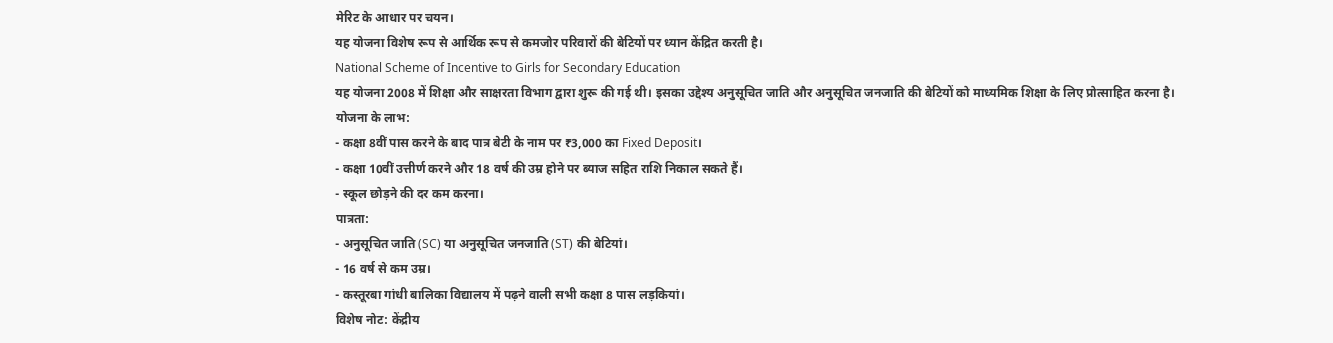मेरिट के आधार पर चयन।
यह योजना विशेष रूप से आर्थिक रूप से कमजोर परिवारों की बेटियों पर ध्यान केंद्रित करती है।
National Scheme of Incentive to Girls for Secondary Education
यह योजना 2008 में शिक्षा और साक्षरता विभाग द्वारा शुरू की गई थी। इसका उद्देश्य अनुसूचित जाति और अनुसूचित जनजाति की बेटियों को माध्यमिक शिक्षा के लिए प्रोत्साहित करना है।
योजना के लाभ:
- कक्षा 8वीं पास करने के बाद पात्र बेटी के नाम पर ₹3,000 का Fixed Deposit।
- कक्षा 10वीं उत्तीर्ण करने और 18 वर्ष की उम्र होने पर ब्याज सहित राशि निकाल सकते हैं।
- स्कूल छोड़ने की दर कम करना।
पात्रता:
- अनुसूचित जाति (SC) या अनुसूचित जनजाति (ST) की बेटियां।
- 16 वर्ष से कम उम्र।
- कस्तूरबा गांधी बालिका विद्यालय में पढ़ने वाली सभी कक्षा 8 पास लड़कियां।
विशेष नोट: केंद्रीय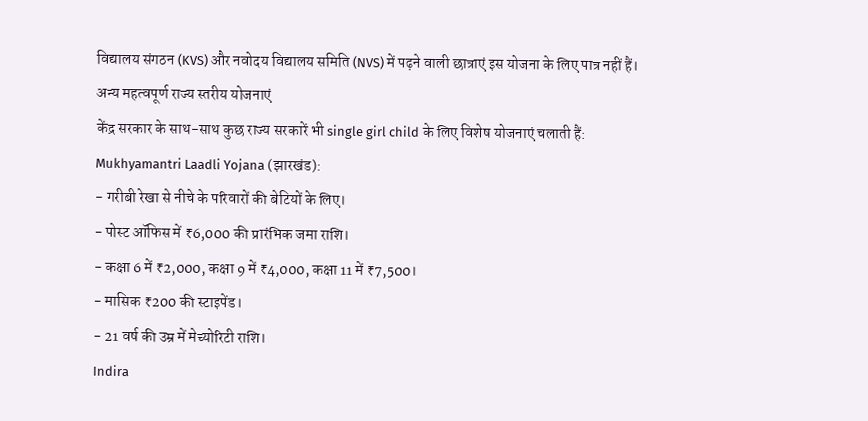विद्यालय संगठन (KVS) और नवोदय विद्यालय समिति (NVS) में पढ़ने वाली छात्राएं इस योजना के लिए पात्र नहीं हैं।
अन्य महत्वपूर्ण राज्य स्तरीय योजनाएं
केंद्र सरकार के साथ-साथ कुछ राज्य सरकारें भी single girl child के लिए विशेष योजनाएं चलाती हैं:
Mukhyamantri Laadli Yojana (झारखंड):
- गरीबी रेखा से नीचे के परिवारों की बेटियों के लिए।
- पोस्ट ऑफिस में ₹6,000 की प्रारंभिक जमा राशि।
- कक्षा 6 में ₹2,000, कक्षा 9 में ₹4,000, कक्षा 11 में ₹7,500।
- मासिक ₹200 की स्टाइपेंड।
- 21 वर्ष की उम्र में मेच्योरिटी राशि।
Indira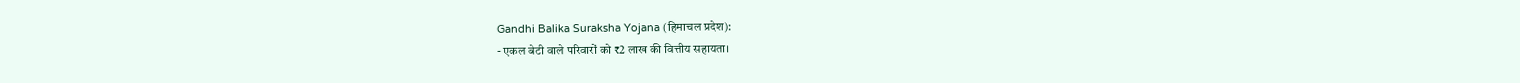Gandhi Balika Suraksha Yojana (हिमाचल प्रदेश):
- एकल बेटी वाले परिवारों को ₹2 लाख की वित्तीय सहायता।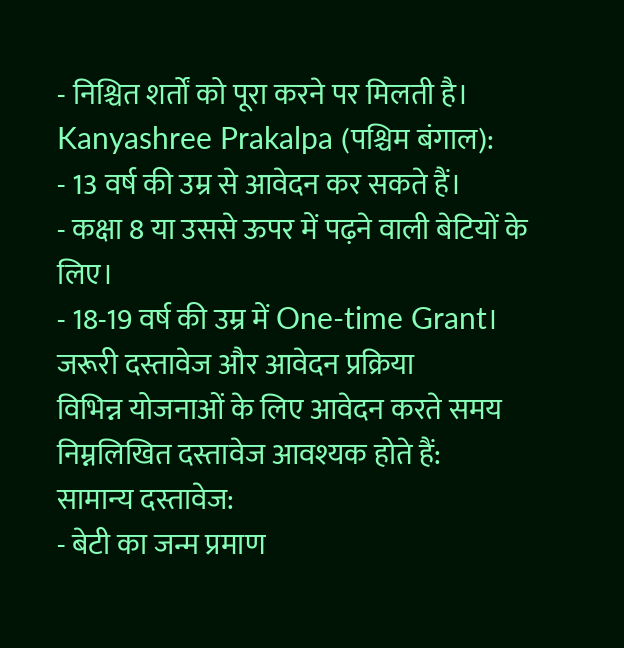- निश्चित शर्तों को पूरा करने पर मिलती है।
Kanyashree Prakalpa (पश्चिम बंगाल):
- 13 वर्ष की उम्र से आवेदन कर सकते हैं।
- कक्षा 8 या उससे ऊपर में पढ़ने वाली बेटियों के लिए।
- 18-19 वर्ष की उम्र में One-time Grant।
जरूरी दस्तावेज और आवेदन प्रक्रिया
विभिन्न योजनाओं के लिए आवेदन करते समय निम्नलिखित दस्तावेज आवश्यक होते हैं:
सामान्य दस्तावेज:
- बेटी का जन्म प्रमाण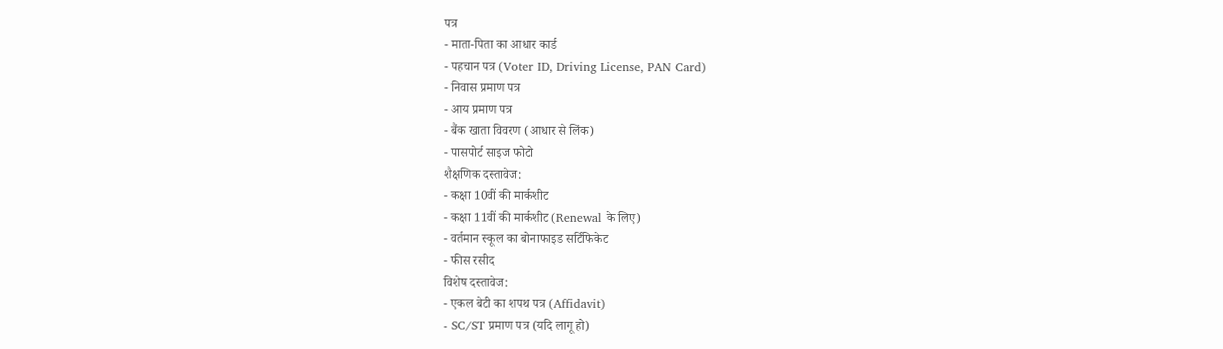पत्र
- माता-पिता का आधार कार्ड
- पहचान पत्र (Voter ID, Driving License, PAN Card)
- निवास प्रमाण पत्र
- आय प्रमाण पत्र
- बैंक खाता विवरण (आधार से लिंक)
- पासपोर्ट साइज फोटो
शैक्षणिक दस्तावेज:
- कक्षा 10वीं की मार्कशीट
- कक्षा 11वीं की मार्कशीट (Renewal के लिए)
- वर्तमान स्कूल का बोनाफाइड सर्टिफिकेट
- फीस रसीद
विशेष दस्तावेज:
- एकल बेटी का शपथ पत्र (Affidavit)
- SC/ST प्रमाण पत्र (यदि लागू हो)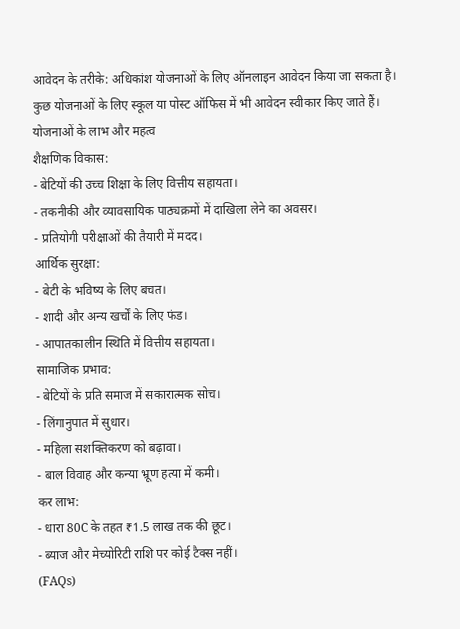आवेदन के तरीके: अधिकांश योजनाओं के लिए ऑनलाइन आवेदन किया जा सकता है। कुछ योजनाओं के लिए स्कूल या पोस्ट ऑफिस में भी आवेदन स्वीकार किए जाते हैं।
योजनाओं के लाभ और महत्व
शैक्षणिक विकास:
- बेटियों की उच्च शिक्षा के लिए वित्तीय सहायता।
- तकनीकी और व्यावसायिक पाठ्यक्रमों में दाखिला लेने का अवसर।
- प्रतियोगी परीक्षाओं की तैयारी में मदद।
आर्थिक सुरक्षा:
- बेटी के भविष्य के लिए बचत।
- शादी और अन्य खर्चों के लिए फंड।
- आपातकालीन स्थिति में वित्तीय सहायता।
सामाजिक प्रभाव:
- बेटियों के प्रति समाज में सकारात्मक सोच।
- लिंगानुपात में सुधार।
- महिला सशक्तिकरण को बढ़ावा।
- बाल विवाह और कन्या भ्रूण हत्या में कमी।
कर लाभ:
- धारा 80C के तहत ₹1.5 लाख तक की छूट।
- ब्याज और मेच्योरिटी राशि पर कोई टैक्स नहीं।
(FAQs)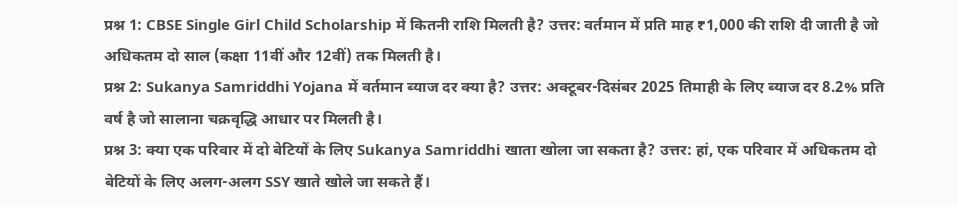प्रश्न 1: CBSE Single Girl Child Scholarship में कितनी राशि मिलती है? उत्तर: वर्तमान में प्रति माह ₹1,000 की राशि दी जाती है जो अधिकतम दो साल (कक्षा 11वीं और 12वीं) तक मिलती है।
प्रश्न 2: Sukanya Samriddhi Yojana में वर्तमान ब्याज दर क्या है? उत्तर: अक्टूबर-दिसंबर 2025 तिमाही के लिए ब्याज दर 8.2% प्रति वर्ष है जो सालाना चक्रवृद्धि आधार पर मिलती है।
प्रश्न 3: क्या एक परिवार में दो बेटियों के लिए Sukanya Samriddhi खाता खोला जा सकता है? उत्तर: हां, एक परिवार में अधिकतम दो बेटियों के लिए अलग-अलग SSY खाते खोले जा सकते हैं।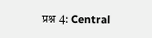प्रश्न 4: Central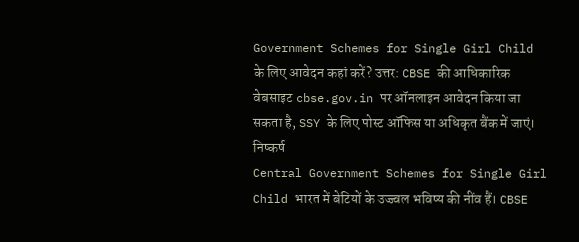Government Schemes for Single Girl Child के लिए आवेदन कहां करें? उत्तर: CBSE की आधिकारिक वेबसाइट cbse.gov.in पर ऑनलाइन आवेदन किया जा सकता है, SSY के लिए पोस्ट ऑफिस या अधिकृत बैंक में जाएं।
निष्कर्ष
Central Government Schemes for Single Girl Child भारत में बेटियों के उज्ज्वल भविष्य की नींव हैं। CBSE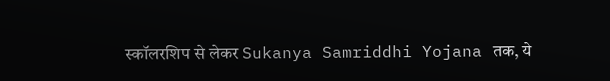स्कॉलरशिप से लेकर Sukanya Samriddhi Yojana तक, ये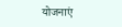योजनाएं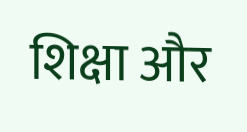शिक्षा और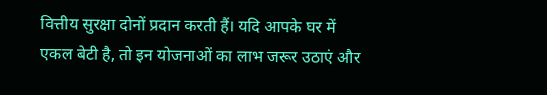वित्तीय सुरक्षा दोनों प्रदान करती हैं। यदि आपके घर में एकल बेटी है, तो इन योजनाओं का लाभ जरूर उठाएं और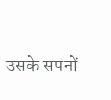उसके सपनों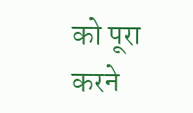को पूरा करने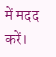में मदद करें।